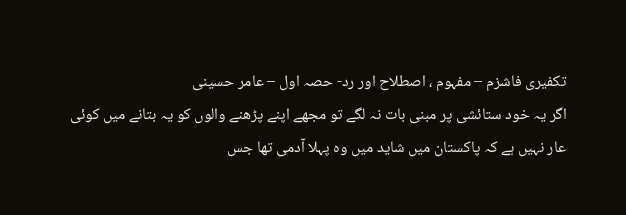تکفیری فاشزم – مفہوم ، اصطلاح اور رد- حصہ اول – عامر حسینی
اگر یہ خود ستائشی پر مبنی بات نہ لگے تو مجھے اپنے پڑھنے والوں کو یہ بتانے میں کوئی عار نہیں ہے کہ پاکستان میں شاید میں وہ پہلا آدمی تھا جس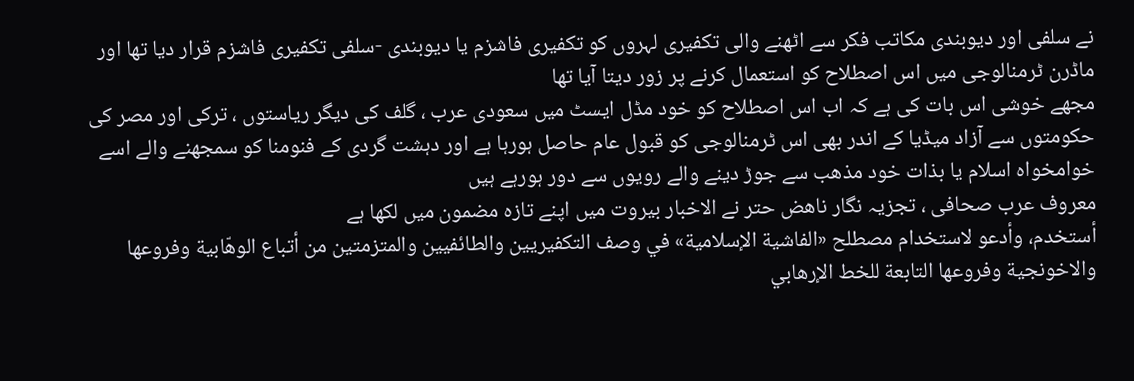نے سلفی اور دیوبندی مکاتب فکر سے اٹھنے والی تکفیری لہروں کو تکفیری فاشزم یا دیوبندی -سلفی تکفیری فاشزم قرار دیا تھا اور ماڈرن ٹرمنالوجی میں اس اصطلاح کو استعمال کرنے پر زور دیتا آیا تھا
مجھے خوشی اس بات کی ہے کہ اب اس اصطلاح کو خود مڈل ایسٹ میں سعودی عرب ، گلف کی دیگر ریاستوں ، ترکی اور مصر کی حکومتوں سے آزاد میڈیا کے اندر بھی اس ٹرمنالوجی کو قبول عام حاصل ہورہا ہے اور دہشت گردی کے فنومنا کو سمجھنے والے اسے خوامخواہ اسلام یا بذات خود مذھب سے جوڑ دینے والے رویوں سے دور ہورہے ہیں
معروف عرب صحافی ، تجزیہ نگار ناھض حتر نے الاخبار بیروت میں اپنے تازہ مضمون میں لکھا ہے
أستخدم، وأدعو لاستخدام مصطلح «الفاشية الإسلامية» في وصف التكفيريين والطائفيين والمتزمتين من أتباع الوهّابية وفروعها والاخونجية وفروعها التابعة للخط الإرهابي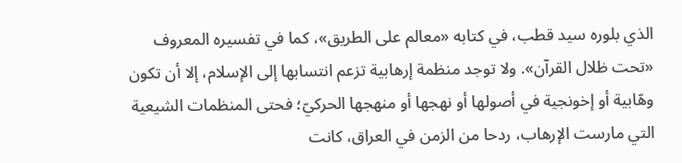الذي بلوره سيد قطب، في كتابه «معالم على الطريق»، كما في تفسيره المعروف «تحت ظلال القرآن». ولا توجد منظمة إرهابية تزعم انتسابها إلى الإسلام، إلا أن تكون وهّابية أو إخونجية في أصولها أو نهجها أو منهجها الحركيّ؛ فحتى المنظمات الشيعية التي مارست الإرهاب، ردحا من الزمن في العراق، كانت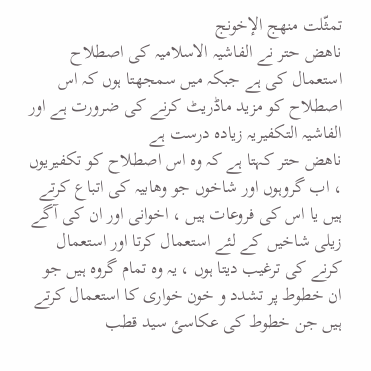تمثّلت منهج الإخونج
ناھض حتر نے الفاشیہ الاسلامیہ کی اصطلاح استعمال کی ہے جبکہ میں سمجھتا ہوں کہ اس اصطلاح کو مزید ماڈریٹ کرنے کی ضرورت ہے اور الفاشیہ التکفیریہ زیادہ درست ہے
ناھض حتر کہتا ہے کہ وہ اس اصطلاح کو تکفیریوں ، اب گروہوں اور شاخوں جو وھابیہ کی اتباع کرتے ہیں یا اس کی فروعات ہیں ، اخوانی اور ان کی آگے زیلی شاخیں کے لئے استعمال کرتا اور استعمال کرنے کی ترغیب دیتا ہوں ، یہ وہ تمام گروہ ہیں جو ان خطوط پر تشدد و خون خواری کا استعمال کرتے ہیں جن خطوط کی عکاسئ سید قطب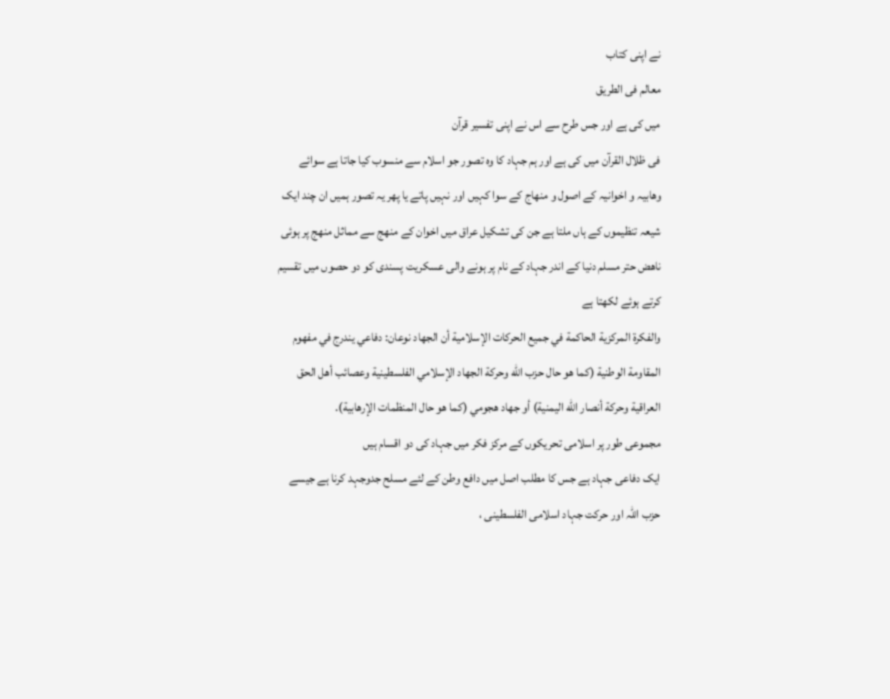نے اپنی کتاب
معالم فی الطریق
میں کی ہے اور جس طرح سے اس نے اپنی تفسیر قرآن
فی ظلال القرآن میں کی ہے اور ہم جہاد کا وہ تصور جو اسلام سے منسوب کیا جاتا ہے سوائے وھابیہ و اخوانیہ کے اصول و منھاج کے سوا کہیں اور نہیں پاتے یا پھر یہ تصور ہمیں ان چند ایک شیعہ تنظیموں کے ہاں ملتا ہے جن کی تشکیل عراق میں اخوان کے منھج سے مماثل منھج پر ہوئی
ناھض حتر مسلم دنیا کے اندر جہاد کے نام پر ہونے والی عسکریت پسندی کو دو حصوں میں تقسیم کرتے ہوئے لکھتا ہے
والفكرة المركزية الحاكمة في جميع الحركات الإسلامية أن الجهاد نوعان: دفاعي يندرج في مفهوم المقاومة الوطنية (كما هو حال حزب الله وحركة الجهاد الإسلامي الفلسطينية وعصائب أهل الحق العراقية وحركة أنصار الله اليمنية) أو جهاد هجومي (كما هو حال المنظمات الإرهابية).
مجموعی طور پر اسلامی تحریکوں کے مرکز فکر میں جہاد کی دو اقسام ہیں
ایک دفاعی جہاد ہے جس کا مطلب اصل میں دافع وطن کے لئے مسلح جدوجہد کرنا ہے جیسے حزب اللہ اور حرکت جہاد اسلامی الفلسطینی ،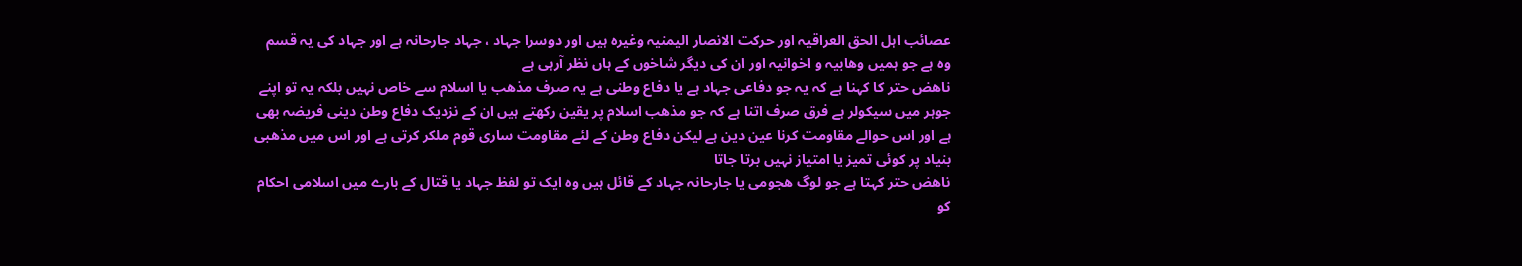عصائب اہل الحق العراقیہ اور حرکت الانصار الیمنیہ وغیرہ ہیں اور دوسرا جہاد ، جہاد جارحانہ ہے اور جہاد کی یہ قسم وہ ہے جو ہمیں وھابیہ و اخوانیہ اور ان کی دیگر شاخوں کے ہاں نظر آرہی ہے
ناھض حتر کا کہنا ہے کہ یہ جو دفاعی جہاد ہے یا دفاع وطنی ہے یہ صرف مذھب یا اسلام سے خاص نہیں بلکہ یہ تو اپنے جوہر میں سیکولر ہے فرق صرف اتنا ہے کہ جو مذھب اسلام پر یقین رکھتے ہیں ان کے نزدیک دفاع وطن دینی فریضہ بھی ہے اور اس حوالے مقاومت کرنا عین دین ہے لیکن دفاع وطن کے لئے مقاومت ساری قوم ملکر کرتی ہے اور اس میں مذھبی بنیاد پر کوئی تمیز یا امتیاز نہیں برتا جاتا
ناھض حتر کہتا ہے جو لوگ ھجومی یا جارحانہ جہاد کے قائل ہیں وہ ایک تو لفظ جہاد یا قتال کے بارے میں اسلامی احکام کو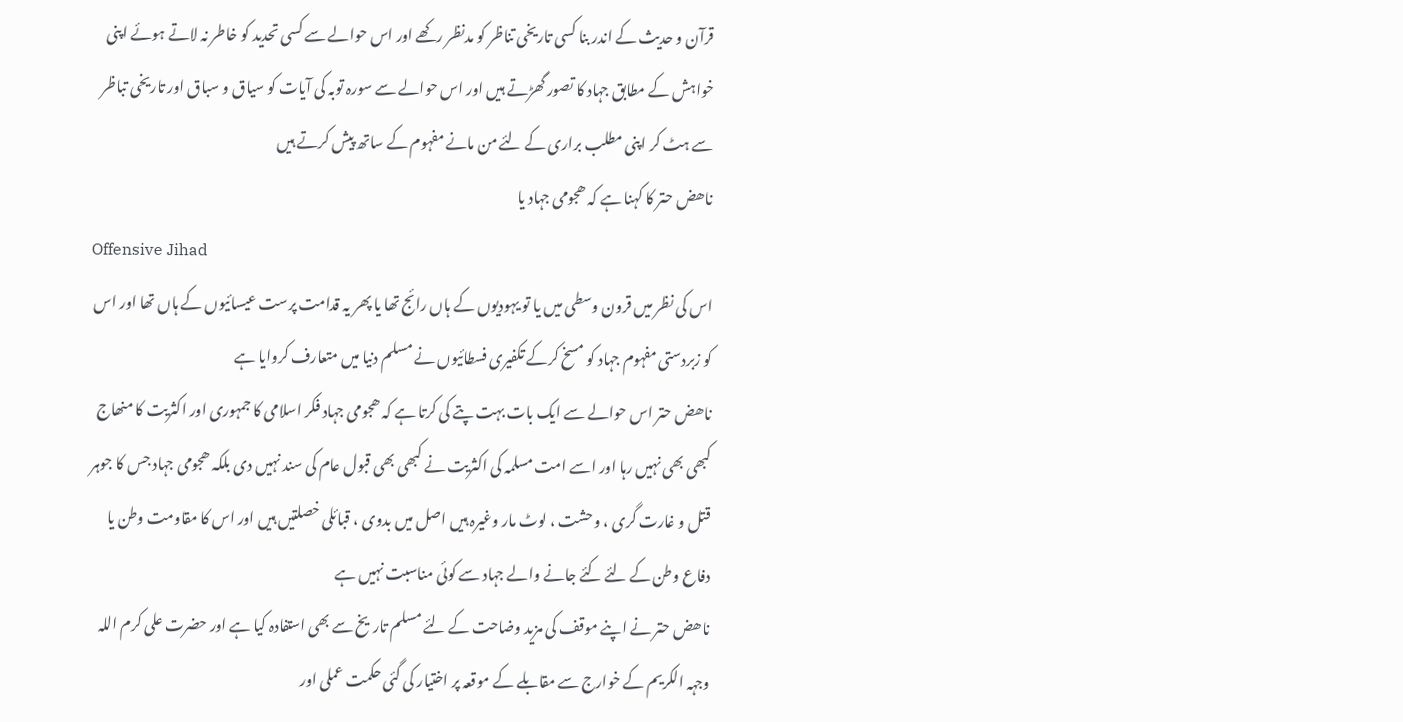قرآن و حدیث کے اندر بنا کسی تاریخی تناظر کو مدنظر رکھے اور اس حوالے سے کسی تحدید کو خاطر نہ لاتے ہوئے اپنی خواہش کے مطابق جہاد کا تصور گھڑتے ہیں اور اس حوالے سے سورہ توبہ کی آیات کو سیاق و سباق اور تاریخی تباظر سے ہٹ کر اپنی مطلب براری کے لئے من مانے مفہوم کے ساتھ پیش کرتے ہیں
ناھض حتر کا کہنا ہے کہ ھجومی جہاد یا
Offensive Jihad
اس کی نظر میں قرون وسطی میں یا تو یہودیوں کے ہاں رائج تھا یا پھر یہ قدامت پرست عیسائیوں کے ہاں تھا اور اس کو زبردستی مفہوم جہاد کو مسخ کرکے تکفیری فسطائیوں نے مسلم دنیا میں متعارف کروایا ہے
ناھض حتر اس حوالے سے ایک بات بہت پتے کی کرتا ہے کہ ھجومی جہاد فکر اسلامی کا جمہوری اور اکثریت کا منھاج کبھی بھی نہیں رہا اور اسے امت مسلمہ کی اکثریت نے کبھی بھی قبول عام کی سند نہیں دی بلکہ ھجومی جہاد جس کا جوہر قتل و غارت گری ، وحشت ، لوٹ مار وغیرہ ہیں اصل میں بدوی ، قبائلی خصلتیں ہیں اور اس کا مقاومت وطن یا دفاع وطن کے لئے کئے جانے والے جہاد سے کوئی مناسبت نہیں ہے
ناھض حتر نے اپنے موقف کی مزید وضاحت کے لئے مسلم تاریخ سے بھی استفادہ کیا ہے اور حضرت علی کرم اللہ وجہہ الکریم کے خوارج سے مقابلے کے موقعہ پر اختیار کی گئی حکمت عملی اور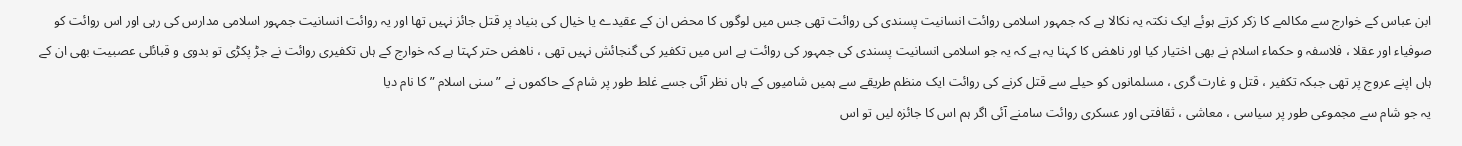ابن عباس کے خوارج سے مکالمے کا زکر کرتے ہوئے ایک نکتہ یہ نکالا ہے کہ جمہور اسلامی روائت انسانیت پسندی کی روائت تھی جس میں لوگوں کا محض ان کے عقیدے یا خیال کی بنیاد پر قتل جائز نہیں تھا اور یہ روائت انسانیت جمہور اسلامی مدارس کی رہی اور اس روائت کو صوفیاء اور عقلا ، فلاسفہ و حکماء اسلام نے بھی اختیار کیا اور ناھض کا کہنا یہ ہے کہ یہ جو اسلامی انسانیت پسندی کی جمہور کی روائت ہے اس میں تکفیر کی گنجائش نہیں تھی ، ناھض حتر کہتا ہے کہ خوارج کے ہاں تکفیری روائت نے جڑ پکڑی تو بدوی و قبائلی عصبیت بھی ان کے ہاں اپنے عروج پر تھی جبکہ تکفیر ، قتل و غارت گری ، مسلمانوں کو حیلے سے قتل کرنے کی روائت ایک منظم طریقے سے ہمیں شامیوں کے ہاں نظر آئی جسے غلط طور پر شام کے حاکموں نے ” سنی اسلام ” کا نام دیا
یہ جو شام سے مجموعی طور پر سیاسی ، معاشی ، ثقافتی اور عسکری روائت سامنے آئی اگر ہم اس کا جائزہ لیں تو اس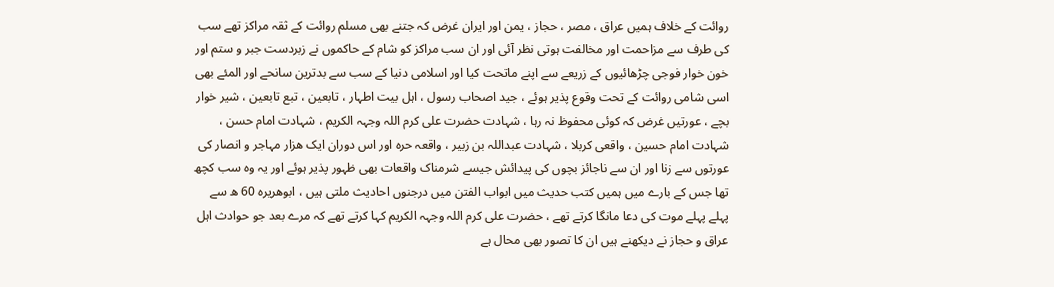روائت کے خلاف ہمیں عراق ، مصر ، حجاز ، یمن اور ایران غرض کہ جتنے بھی مسلم روائت کے ثقہ مراکز تھے سب کی طرف سے مزاحمت اور مخالفت ہوتی نظر آئی اور ان سب مراکز کو شام کے حاکموں نے زبردست جبر و ستم اور خون خوار فوجی چڑھائیوں کے زریعے سے اپنے ماتحت کیا اور اسلامی دنیا کے سب سے بدترین سانحے اور المئے بھی اسی شامی روائت کے تحت وقوع پذیر ہوئے ، جید اصحاب رسول ، اہل بیت اطہار ، تابعین ، تبع تابعین ، شیر خوار بچے ، عورتیں غرض کہ کوئی محفوظ نہ رہا ، شہادت حضرت علی کرم اللہ وجہہ الکریم ، شہادت امام حسن ، شہادت امام حسین ، واقعی کربلا ، شہادت عبداللہ بن زبیر ، واقعہ حرہ اور اس دوران ایک ھزار مہاجر و انصار کی عورتوں سے زنا اور ان سے ناجائز بچوں کی پیدائش جیسے شرمناک واقعات بھی ظہور پذیر ہوئے اور یہ وہ سب کچھ تھا جس کے بارے میں ہمیں کتب حدیث میں ابواب الفتن میں درجنوں احادیث ملتی ہیں ، ابوھریرہ 60 ھ سے پہلے پہلے موت کی دعا مانگا کرتے تھے ، حضرت علی کرم اللہ وجہہ الکریم کہا کرتے تھے کہ مرے بعد جو حوادث اہل عراق و حجاز نے دیکھنے ہیں ان کا تصور بھی محال ہے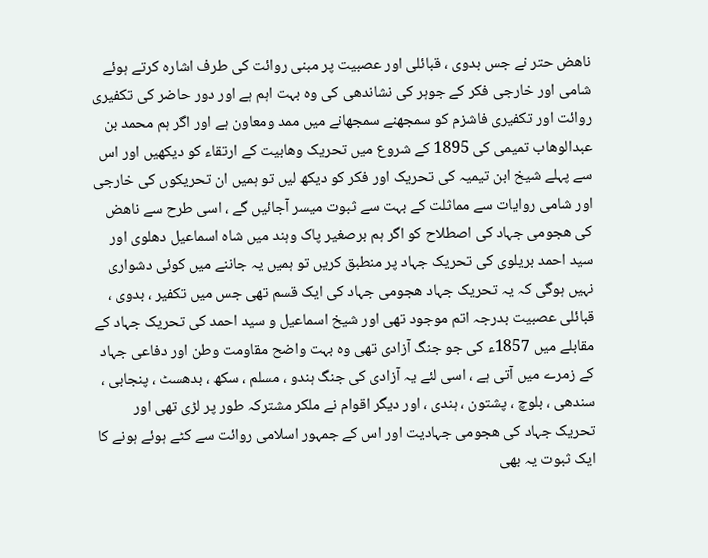ناھض حتر نے جس بدوی ، قبائلی اور عصبیت پر مبنی روائت کی طرف اشارہ کرتے ہوئے شامی اور خارجی فکر کے جوہر کی نشاندھی کی وہ بہت اہم ہے اور دور حاضر کی تکفیری روائت اور تکفیری فاشزم کو سمجھنے سمجھانے میں ممد ومعاون ہے اور اگر ہم محمد بن عبدالوھاب تمیمی کی 1895 کے شروع میں تحریک وھابیت کے ارتقاء کو دیکھیں اور اس سے پہلے شیخ ابن تیمیہ کی تحریک اور فکر کو دیکھ لیں تو ہمیں ان تحریکوں کی خارجی اور شامی روایات سے مماثلت کے بہت سے ثبوت میسر آجائیں گے ، اسی طرح سے ناھض کی ھجومی جہاد کی اصطلاح کو اگر ہم برصغیر پاک وہند میں شاہ اسماعیل دھلوی اور سید احمد بریلوی کی تحریک جہاد پر منطبق کریں تو ہمیں یہ جاننے میں کوئی دشواری نہیں ہوگی کہ یہ تحریک جہاد ھجومی جہاد کی ایک قسم تھی جس میں تکفیر ، بدوی ، قبائلی عصبیت بدرجہ اتم موجود تھی اور شیخ اسماعیل و سید احمد کی تحریک جہاد کے مقابلے میں 1857ء کی جو جنگ آزادی تھی وہ بہت واضح مقاومت وطن اور دفاعی جہاد کے زمرے میں آتی ہے ، اسی لئے یہ آزادی کی جنگ ہندو ، مسلم ، سکھ ، بدھسٹ ، پنجابی ، سندھی ، بلوچ ، پشتون ، ہندی ، اور دیگر اقوام نے ملکر مشترکہ طور پر لڑی تھی اور تحریک جہاد کی ھجومی جہادیت اور اس کے جمہور اسلامی روائت سے کٹے ہوئے ہونے کا ایک ثبوت یہ بھی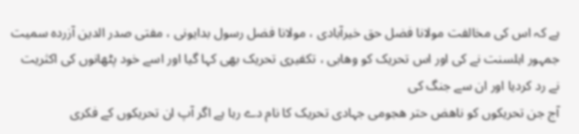ہے کہ اس کی مخالفت مولانا فضل حق خیرآبادی ، مولانا فضل رسول بدایونی ، مفتی صدر الدین آزردہ سمیت جمہور اہلسنت نے کی اور اس تحریک کو وھابی ، تکفیری تحریک بھی کہا گیا اور اسے خود پٹھانوں کی اکثریت نے رد کردیا اور ان سے جنگ کی
آج جن تحریکوں کو ناھض حتر ھجومی جہادی تحریک کا نام دے رہا ہے اگر آپ ان تحریکوں کے فکری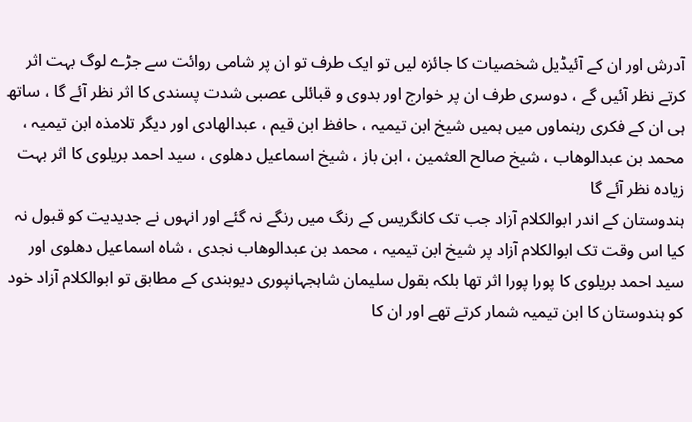آدرش اور ان کے آئیڈیل شخصیات کا جائزہ لیں تو ایک طرف تو ان پر شامی روائت سے جڑے لوگ بہت اثر کرتے نظر آئیں گے ، دوسری طرف ان پر خوارج اور بدوی و قبائلی عصبی شدت پسندی کا اثر نظر آئے گا ، ساتھ ہی ان کے فکری رہنماوں میں ہمیں شیخ ابن تیمیہ ، حافظ ابن قیم ، عبدالھادی اور دیگر تلامذہ ابن تیمیہ ، محمد بن عبدالوھاب ، شیخ صالح العثمین ، ابن باز ، شیخ اسماعیل دھلوی ، سید احمد بریلوی کا اثر بہت زیادہ نظر آئے گا
ہندوستان کے اندر ابوالکلام آزاد جب تک کانگریس کے رنگ میں رنگے نہ گئے اور انہوں نے جدیدیت کو قبول نہ کیا اس وقت تک ابوالکلام آزاد پر شیخ ابن تیمیہ ، محمد بن عبدالوھاب نجدی ، شاہ اسماعیل دھلوی اور سید احمد بریلوی کا پورا پورا اثر تھا بلکہ بقول سلیمان شاہجہانپوری دیوبندی کے مطابق تو ابوالکلام آزاد خود کو ہندوستان کا ابن تیمیہ شمار کرتے تھے اور ان کا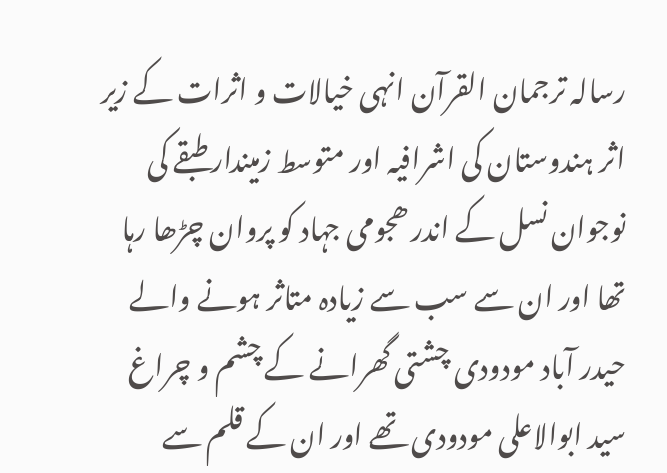رسالہ ترجمان القرآن انہی خیالات و اثرات کے زیر اثر ہندوستان کی اشرافیہ اور متوسط زمیندار طبقے کی نوجوان نسل کے اندر ھجومی جہاد کو پروان چڑھا رہا تھا اور ان سے سب سے زیادہ متاثر ہونے والے حیدر آباد مودودی چشتی گھرانے کے چشم و چراغ سید ابوالاعلی مودودی تھے اور ان کے قلم سے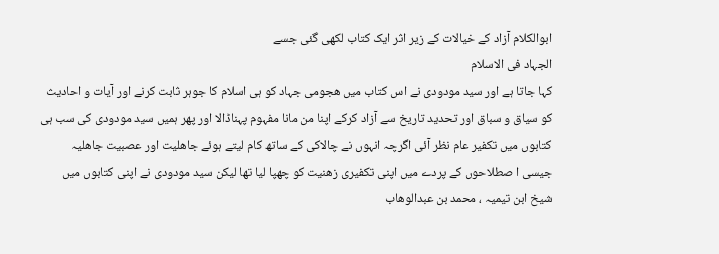ابوالکلام آزاد کے خیالات کے زیر اثر ایک کتاب لکھی گئی جسے
الجہاد فی الاسلام
کہا جاتا ہے اور سید مودودی نے اس کتاب میں ھجومی جہاد کو ہی اسلام کا جوہر ثابت کرنے اور آیات و احادیث کو سیاق و سباق اور تحدید تاریخ سے آزاد کرکے اپنا من مانا مفہوم پہناڈالا اور پھر ہمیں سید مودودی کی سب ہی کتابوں میں تکفیر عام نظر آئی اگرچہ انہوں نے چالاکی کے ساتھ کام لیتے ہوئے جاھلیت اور عصبیت جاھلیہ جیسی ا صطلاحوں کے پردے میں اپنی تکفیری زھنیت کو چھپا لیا تھا لیکن سید مودودی نے اپنی کتابوں میں شیخ ابن تیمیہ ، محمد بن عبدالوھاب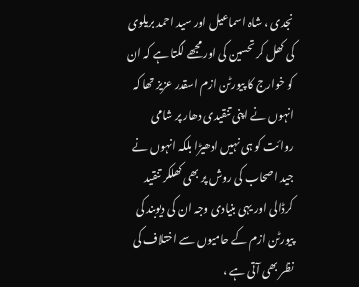نجدی ، شاہ اسماعیل اور سید احمد بریلوی کی کھل کر تحسین کی اور مجھے لگتا ہے کہ ان کو خوارج کا پیورٹن ازم اسقدر عزیز تھا کہ انہوں نے اپنی تنقیدی دھار پر شامی روائت کو ہی نہیں ادھیڑا بلکہ انہوں نے جید اصحاب کی روش پر بھی کھلکر تنقید کرڈالی اور یہی بنیادی وجہ ان کی دیوبند کی پیورٹن ازم کے حامیوں سے اختلاف کی نظر بھی آتی ہے ،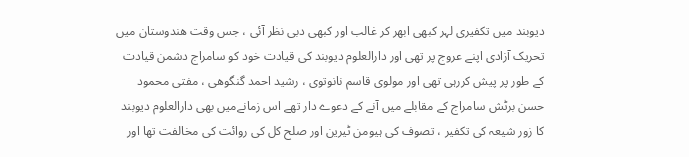دیوبند میں تکفیری لہر کبھی ابھر کر غالب اور کبھی دبی نظر آئی ، جس وقت ھندوستان میں تحریک آزادی اپنے عروج پر تھی اور دارالعلوم دیوبند کی قیادت خود کو سامراج دشمن قیادت کے طور پر پیش کررہی تھی اور مولوی قاسم نانوتوی ، رشید احمد گنگوھی ، مفتی محمود حسن برٹش سامراج کے مقابلے میں آنے کے دعوے دار تھے اس زمانےمیں بھی دارالعلوم دیوبند کا زور شیعہ کی تکفیر ، تصوف کی ہیومن ٹیرین اور صلح کل کی روائت کی مخالفت تھا اور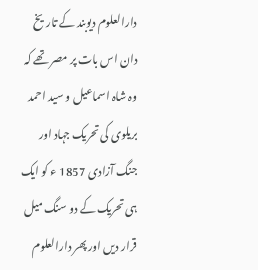دارالعلوم دیوبند کے تاریخ دان اس بات پر مصر تھے کہ وہ شاہ اسماعیل و سید احمد بریلوی کی تحریک جہاد اور جنگ آزادی 1857 ء کو ایک ہی تحریک کے دو سنگ میل قرار دیں اور پھر دارالعلوم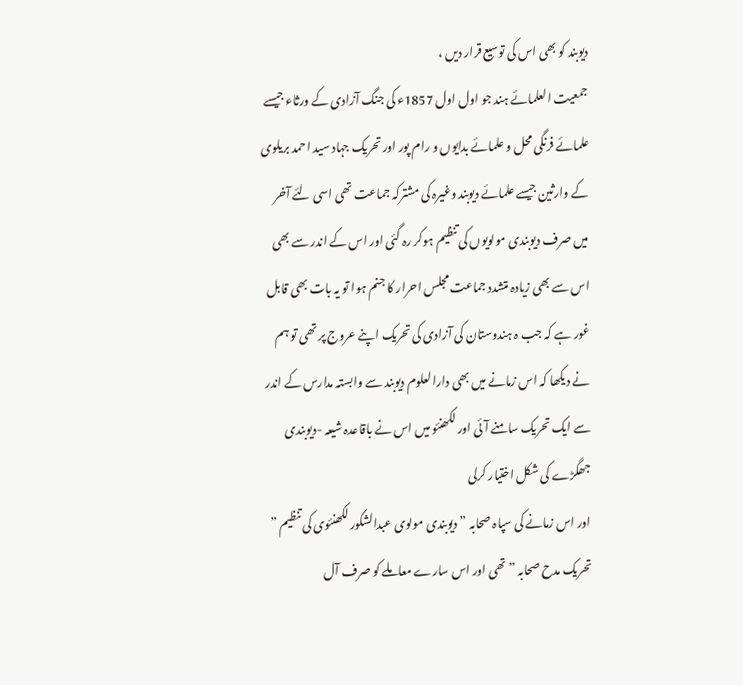دیوبند کو بھی اس کی توسیع قرار دیں ،
جمعیت العلمائے ہند جو اول اول 1857ء کی جنگ آزادی کے ورثاء جیسے علمائے فرنگی محل و علمائے بدایوں و رام پور اور تحریک جہاد سید احمد بریلوی کے وارثین جیسے علمائے دیوبند وغیرہ کی مشترکہ جماعت تھی اسی لئے آخر میں صرف دیوبندی مولویوں کی تنظیم ہوکر رہ گئی اور اس کے اندر سے بھی اس سے بھی زیادہ متشدد جماعت مجلس احرار کا جنم ہوا تو یہ بات بھی قابل غور ہے کہ جب ہ ہندوستان کی آزادی کی تحریک اپنے عروج پر تھی تو ہم نے دیکھا کہ اس زمانے میں بھی دارالعلوم دیوبند سے وابستہ مدارس کے اندر سے ایک تحریک سامنے آئی اور لکھنئو میں اس نے باقاعدہ شیعہ -دیوبندی جھگڑے کی شکل اختیار کرلی
اور اس زمانے کی سپاہ صحابہ ” دیوبندی مولوی عبدالشکور لکھنئوی کی تنظیم ” تحریک مدح صحابہ ” تھی اور اس سارے معاملے کو صرف آل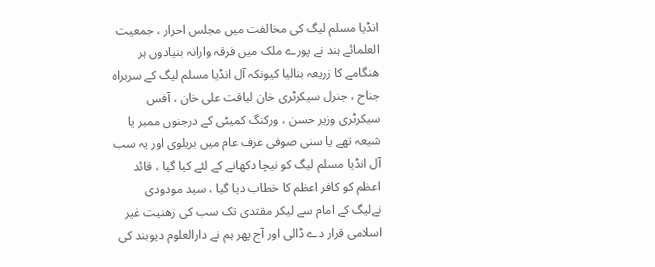انڈیا مسلم لیگ کی مخالفت میں مجلس احرار ، جمعیت العلمائے ہند نے پورے ملک میں فرقہ وارانہ بنیادوں ہر ھنگامے کا زریعہ بنالیا کیونکہ آل انڈیا مسلم لیگ کے سربراہ جناح ، جنرل سیکرٹری خان لیاقت علی خان ، آفس سیکرٹری وزیر حسن ، ورکنگ کمیٹی کے درجنوں ممبر یا شیعہ تھے یا سنی صوفی عرف عام میں بریلوی اور یہ سب آل انڈیا مسلم لیگ کو نیچا دکھانے کے لئے کیا گیا ، قائد اعظم کو کافر اعظم کا خطاب دیا گیا ، سید مودودی نےلیگ کے امام سے لیکر مقتدی تک سب کی زھنیت غیر اسلامی قرار دے ڈالی اور آج پھر ہم نے دارالعلوم دیوبند کی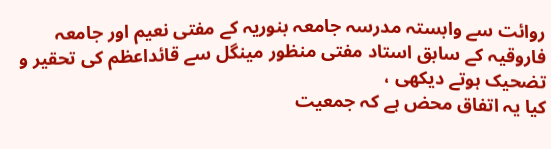روائت سے وابستہ مدرسہ جامعہ بنوریہ کے مفتی نعیم اور جامعہ فاروقیہ کے سابق استاد مفتی منظور مینگل سے قائداعظم کی تحقیر و تضحیک ہوتے دیکھی ،
کیا یہ اتفاق محض ہے کہ جمعیت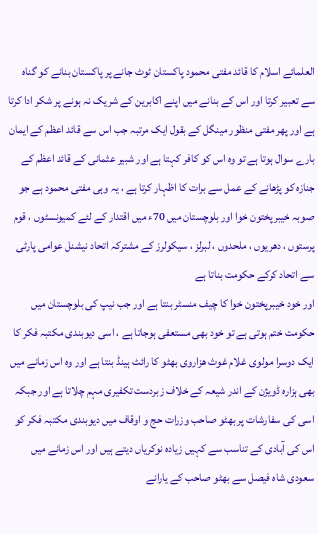العلمائے اسلام کا قائد مفتی محمود پاکستان ٹوٹ جانے پر پاکستان بنانے کو گناہ سے تعبیر کرتا اور اس کے بنانے میں اپنے اکابرین کے شریک نہ ہونے پر شکر ادا کرتا ہے اور پھر مفتی منظور مینگل کے بقول ایک مرتبہ جب اس سے قائد اعظم کے ایمان بارے سوال ہوتا ہے تو وہ اس کو کافر کہتا ہے اور شبیر عثمانی کے قائد اعظم کے جنازہ کو پڑھانے کے عمل سے برات کا اظہار کرتا ہے ، یہ وہی مفتی محمود ہے جو صوبہ خیبرپختون خوا اور بلوچستان میں 70ء میں اقتدار کے لئے کمیونسٹوں ، قوم پرستوں ، دھریوں ، ملحدوں ، لبرلز ، سیکولرز کے مشترکہ اتحاد نیشنل عوامی پارٹی سے اتحاد کرکے حکومت بناتا ہے
اور خود خیبرپختون خوا کا چیف منسٹر بنتا ہے اور جب نیپ کی بلوچستان میں حکومت ختم ہوتی ہے تو خود بھی مستعفی ہوجاتا ہے ، اسی دیوبندی مکتبہ فکر کا ایک دوسرا مولوی غلام غوث ھزاروی بھٹو کا رائٹ ہینڈ بنتا ہے اور وہ اس زمانے میں بھی ہزارہ ڈویژن کے اندر شیعہ کے خلاف زبردست تکفیری مہم چلاتا ہے اور جبکہ اسی کی سفارشات پر بھٹو صاحب وزرات حج و اوقاف میں دیوبندی مکتبہ فکر کو اس کی آبادی کے تناسب سے کہیں زیادہ نوکریاں دیتے ہیں اور اس زمانے میں سعودی شاہ فیصل سے بھٹو صاحب کے یارانے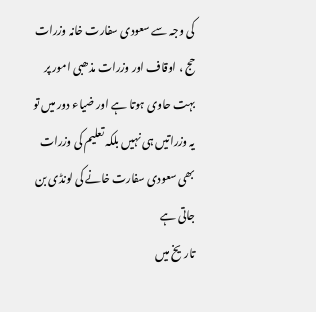کی وجہ سے سعودی سفارت خانہ وزرات حج ، اوقاف اور وزرات مذھبی امور پر بہت حاوی ہوتا ہے اور ضیاء دور میں تو یہ وزراتیں ہی نہیں بلکہ تعلیم کی وزرات بھی سعودی سفارت خانے کی لونڈی بن جاتی ہے
تاریخ میں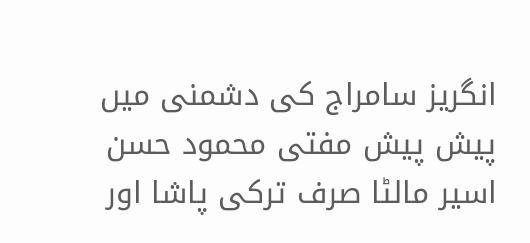انگریز سامراج کی دشمنی میں پیش پیش مفتی محمود حسن اسیر مالٹا صرف ترکی پاشا اور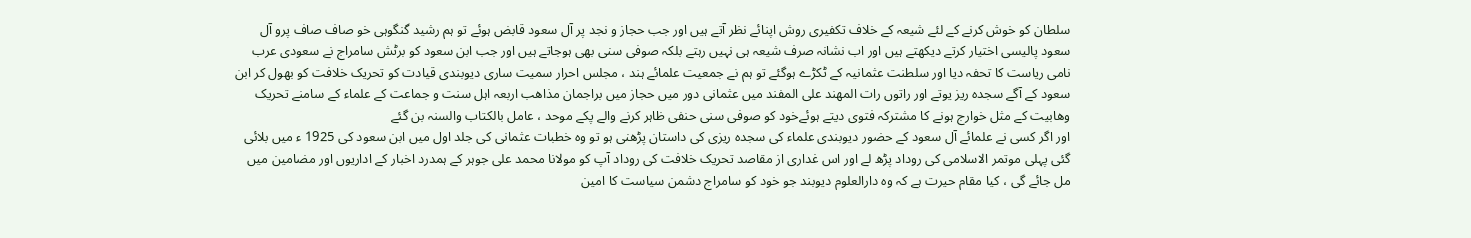سلطان کو خوش کرنے کے لئے شیعہ کے خلاف تکفیری روش اپنائے نظر آتے ہیں اور جب حجاز و نجد پر آل سعود قابض ہوئے تو ہم رشید گنگوہی خو صاف صاف پرو آل سعود پالیسی اختیار کرتے دیکھتے ہیں اور اب نشانہ صرف شیعہ ہی نہیں رہتے بلکہ صوفی سنی بھی ہوجاتے ہیں اور جب ابن سعود کو برٹش سامراج نے سعودی عرب نامی ریاست کا تحفہ دیا اور سلطنت عثمانیہ کے ٹکڑے ہوگئے تو ہم نے جمعیت علمائے ہند ، مجلس احرار سمیت ساری دیوبندی قیادت کو تحریک خلافت کو بھول کر ابن سعود کے آگے سجدہ ریز یوتے اور راتوں رات المھند علی المفند میں عثمانی دور میں حجاز میں براجمان مذاھب اربعہ اہل سنت و جماعت کے علماء کے سامنے تحریک وھابیت کے مثل خوارج ہونے کا مشترکہ فتوی دیتے ہوئےخود کو صوفی سنی حنفی ظاہر کرنے والے پکے موحد ، عامل بالکتاب والسنہ بن گئے
اور اگر کسی نے علمائے آل سعود کے حضور دیوبندی علماء کی سجدہ ریزی کی داستان پڑھنی ہو تو وہ خطبات عثمانی کی جلد اول میں ابن سعود کی 1925 ء میں بلائی گئی پہلی موتمر الاسلامی کی روداد پڑھ لے اور اس غداری از مقاصد تحریک خلافت کی روداد آپ کو مولانا محمد علی جوہر کے ہمدرد اخبار کے اداریوں اور مضامین میں مل جائے گی ، کیا مقام حیرت ہے کہ وہ دارالعلوم دیوبند جو خود کو سامراج دشمن سیاست کا امین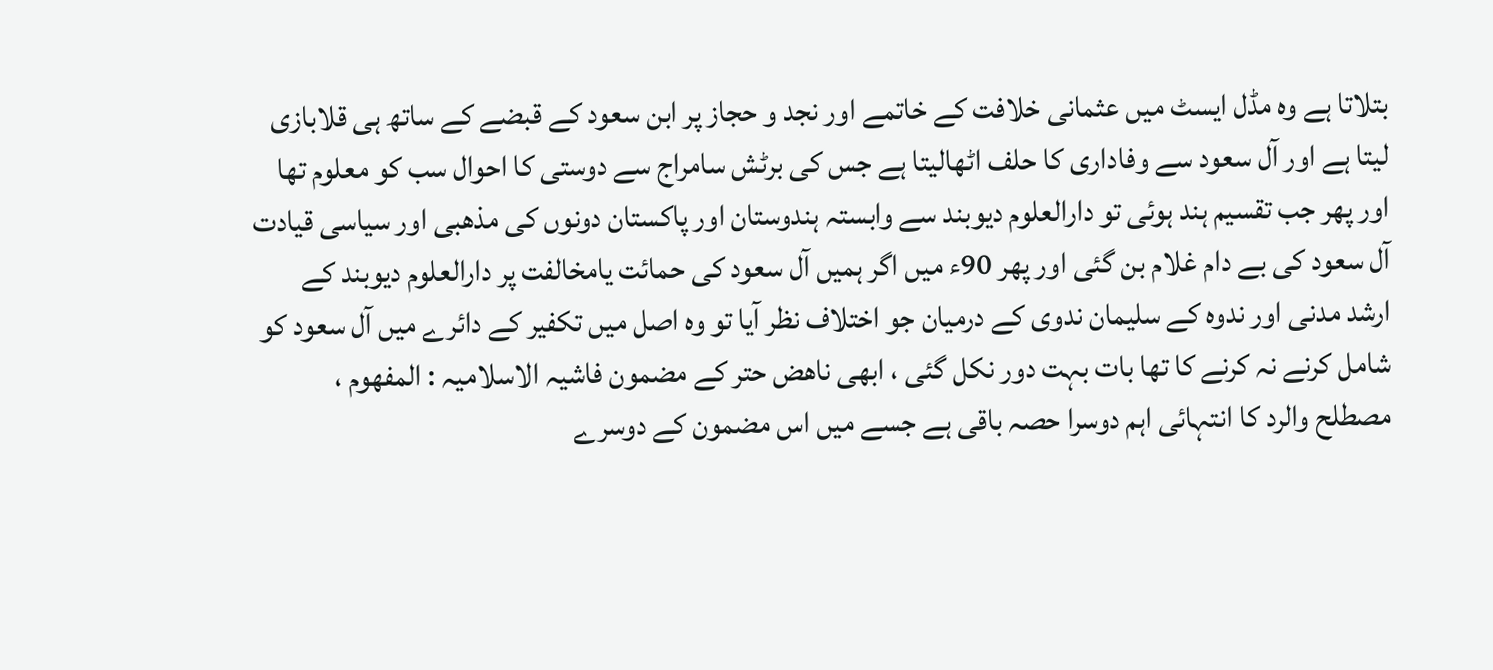بتلاتا ہے وہ مڈل ایسٹ میں عثمانی خلافت کے خاتمے اور نجد و حجاز پر ابن سعود کے قبضے کے ساتھ ہی قلابازی لیتا ہے اور آل سعود سے وفاداری کا حلف اٹھالیتا ہے جس کی برٹش سامراج سے دوستی کا احوال سب کو معلوم تھا اور پھر جب تقسیم ہند ہوئی تو دارالعلوم دیوبند سے وابستہ ہندوستان اور پاکستان دونوں کی مذھبی اور سیاسی قیادت آل سعود کی بے دام غلام بن گئی اور پھر 90ء میں اگر ہمیں آل سعود کی حمائت یامخالفت پر دارالعلوم دیوبند کے ارشد مدنی اور ندوہ کے سلیمان ندوی کے درمیان جو اختلاف نظر آیا تو وہ اصل میں تکفیر کے دائرے میں آل سعود کو شامل کرنے نہ کرنے کا تھا بات بہت دور نکل گئی ، ابھی ناھض حتر کے مضمون فاشیہ الاسلامیہ : المفھوم ، مصطلح والرد کا انتہائی اہم دوسرا حصہ باقی ہے جسے میں اس مضمون کے دوسرے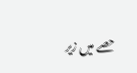حصے میں زیر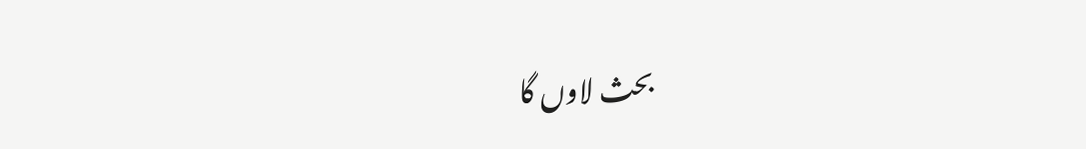بحث لاوں گا